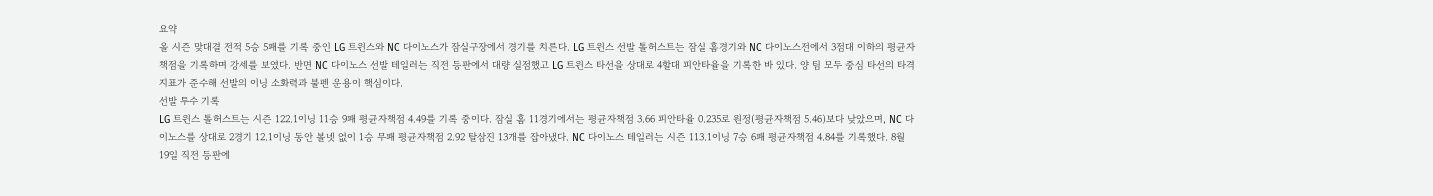요약
올 시즌 맞대결 전적 5승 5패를 기록 중인 LG 트윈스와 NC 다이노스가 잠실구장에서 경기를 치른다. LG 트윈스 선발 톨허스트는 잠실 홈경기와 NC 다이노스전에서 3점대 이하의 평균자책점을 기록하며 강세를 보였다. 반면 NC 다이노스 선발 테일러는 직전 등판에서 대량 실점했고 LG 트윈스 타선을 상대로 4할대 피안타율을 기록한 바 있다. 양 팀 모두 중심 타선의 타격 지표가 준수해 선발의 이닝 소화력과 불펜 운용이 핵심이다.
선발 투수 기록
LG 트윈스 톨허스트는 시즌 122.1이닝 11승 9패 평균자책점 4.49를 기록 중이다. 잠실 홈 11경기에서는 평균자책점 3.66 피안타율 0.235로 원정(평균자책점 5.46)보다 낮았으며, NC 다이노스를 상대로 2경기 12.1이닝 동안 볼넷 없이 1승 무패 평균자책점 2.92 탈삼진 13개를 잡아냈다. NC 다이노스 테일러는 시즌 113.1이닝 7승 6패 평균자책점 4.84를 기록했다. 8월 19일 직전 등판에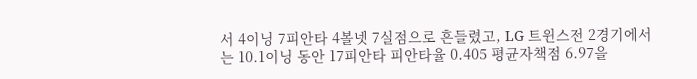서 4이닝 7피안타 4볼넷 7실점으로 흔들렸고, LG 트윈스전 2경기에서는 10.1이닝 동안 17피안타 피안타율 0.405 평균자책점 6.97을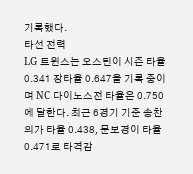기록했다.
타선 전력
LG 트윈스는 오스틴이 시즌 타율 0.341 장타율 0.647을 기록 중이며 NC 다이노스전 타율은 0.750에 달한다. 최근 6경기 기준 송찬의가 타율 0.438, 문보경이 타율 0.471로 타격감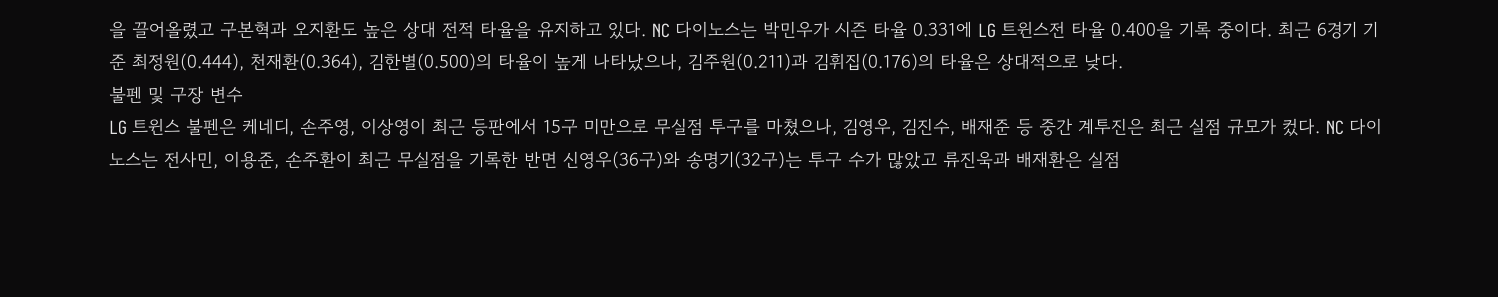을 끌어올렸고 구본혁과 오지환도 높은 상대 전적 타율을 유지하고 있다. NC 다이노스는 박민우가 시즌 타율 0.331에 LG 트윈스전 타율 0.400을 기록 중이다. 최근 6경기 기준 최정원(0.444), 천재환(0.364), 김한별(0.500)의 타율이 높게 나타났으나, 김주원(0.211)과 김휘집(0.176)의 타율은 상대적으로 낮다.
불펜 및 구장 변수
LG 트윈스 불펜은 케네디, 손주영, 이상영이 최근 등판에서 15구 미만으로 무실점 투구를 마쳤으나, 김영우, 김진수, 배재준 등 중간 계투진은 최근 실점 규모가 컸다. NC 다이노스는 전사민, 이용준, 손주환이 최근 무실점을 기록한 반면 신영우(36구)와 송명기(32구)는 투구 수가 많았고 류진욱과 배재환은 실점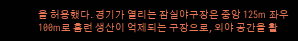을 허용했다. 경기가 열리는 잠실야구장은 중앙 125m 좌우 100m로 홈런 생산이 억제되는 구장으로, 외야 공간을 활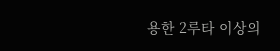용한 2루타 이상의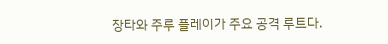장타와 주루 플레이가 주요 공격 루트다.